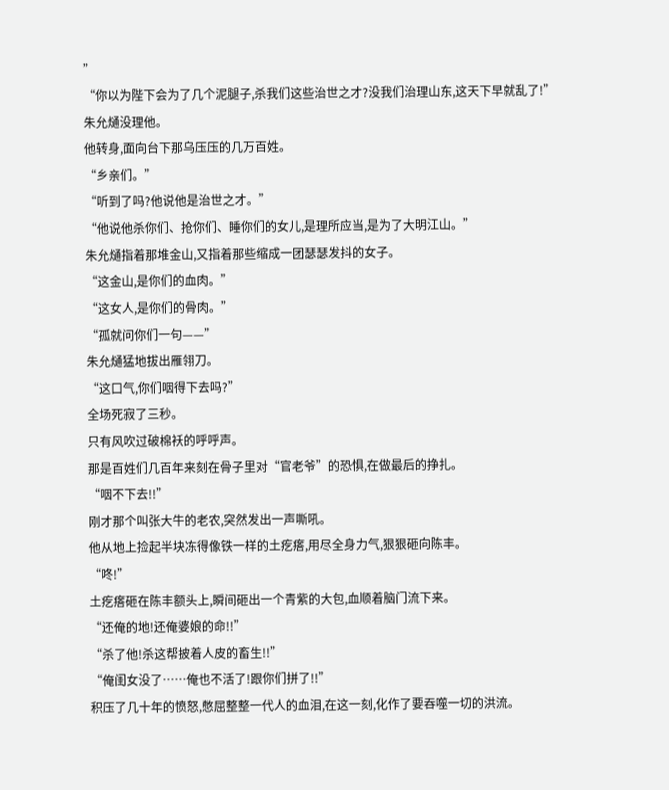”
“你以为陛下会为了几个泥腿子,杀我们这些治世之才?没我们治理山东,这天下早就乱了!”
朱允熥没理他。
他转身,面向台下那乌压压的几万百姓。
“乡亲们。”
“听到了吗?他说他是治世之才。”
“他说他杀你们、抢你们、睡你们的女儿,是理所应当,是为了大明江山。”
朱允熥指着那堆金山,又指着那些缩成一团瑟瑟发抖的女子。
“这金山,是你们的血肉。”
“这女人,是你们的骨肉。”
“孤就问你们一句——”
朱允熥猛地拔出雁翎刀。
“这口气,你们咽得下去吗?”
全场死寂了三秒。
只有风吹过破棉袄的呼呼声。
那是百姓们几百年来刻在骨子里对“官老爷”的恐惧,在做最后的挣扎。
“咽不下去!!”
刚才那个叫张大牛的老农,突然发出一声嘶吼。
他从地上捡起半块冻得像铁一样的土疙瘩,用尽全身力气,狠狠砸向陈丰。
“咚!”
土疙瘩砸在陈丰额头上,瞬间砸出一个青紫的大包,血顺着脑门流下来。
“还俺的地!还俺婆娘的命!!”
“杀了他!杀这帮披着人皮的畜生!!”
“俺闺女没了……俺也不活了!跟你们拼了!!”
积压了几十年的愤怒,憋屈整整一代人的血泪,在这一刻,化作了要吞噬一切的洪流。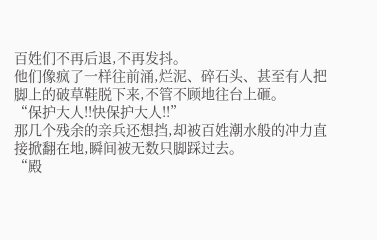百姓们不再后退,不再发抖。
他们像疯了一样往前涌,烂泥、碎石头、甚至有人把脚上的破草鞋脱下来,不管不顾地往台上砸。
“保护大人!!快保护大人!!”
那几个残余的亲兵还想挡,却被百姓潮水般的冲力直接掀翻在地,瞬间被无数只脚踩过去。
“殿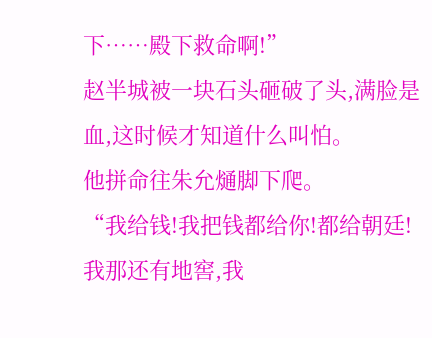下……殿下救命啊!”
赵半城被一块石头砸破了头,满脸是血,这时候才知道什么叫怕。
他拼命往朱允熥脚下爬。
“我给钱!我把钱都给你!都给朝廷!我那还有地窖,我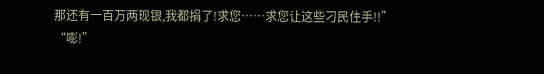那还有一百万两现银,我都捐了!求您……求您让这些刁民住手!!”
“嘭!”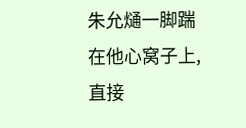朱允熥一脚踹在他心窝子上,直接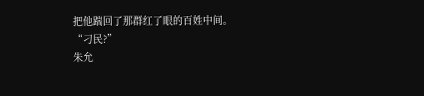把他踹回了那群红了眼的百姓中间。
“刁民?”
朱允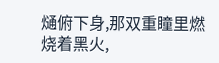熥俯下身,那双重瞳里燃烧着黑火,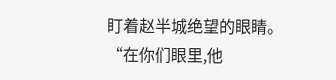盯着赵半城绝望的眼睛。
“在你们眼里,他